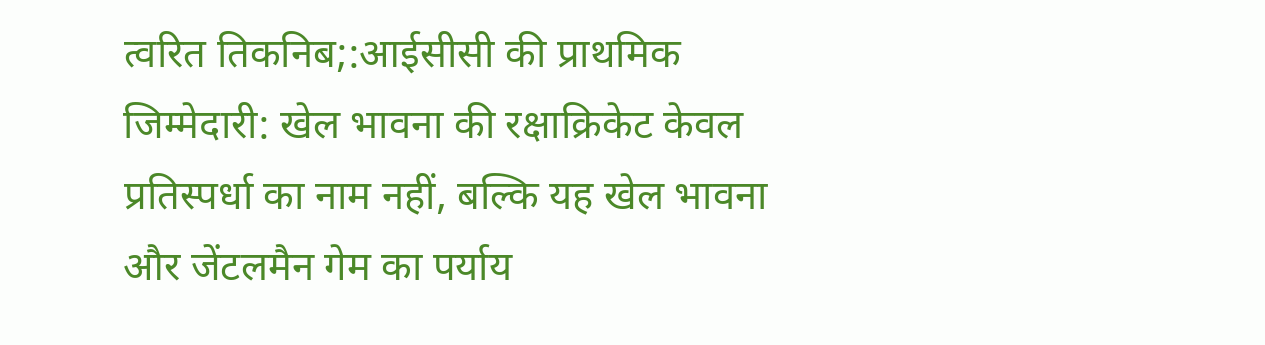त्वरित तिकनिब;:आईसीसी की प्राथमिक जिम्मेदारी: खेल भावना की रक्षाक्रिकेट केवल प्रतिस्पर्धा का नाम नहीं, बल्कि यह खेल भावना और जेंटलमैन गेम का पर्याय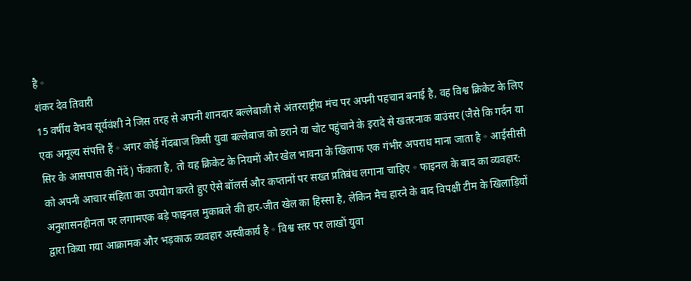है。
शंकर देव तिवारी
15 वर्षीय वैभव सूर्यवंशी ने जिस तरह से अपनी शानदार बल्लेबाजी से अंतरराष्ट्रीय मंच पर अपनी पहचान बनाई है, वह विश्व क्रिकेट के लिए एक अमूल्य संपत्ति हैं。अगर कोई गेंदबाज किसी युवा बल्लेबाज को डराने या चोट पहुंचाने के इरादे से खतरनाक बाउंसर (जैसे कि गर्दन या सिर के आसपास की गेंदें) फेंकता है, तो यह क्रिकेट के नियमों और खेल भावना के खिलाफ एक गंभीर अपराध माना जाता है。आईसीसी को अपनी आचार संहिता का उपयोग करते हुए ऐसे बॉलर्स और कप्तानों पर सख्त प्रतिबंध लगाना चाहिए。फाइनल के बाद का व्यवहार: अनुशासनहीनता पर लगामएक बड़े फाइनल मुकाबले की हार-जीत खेल का हिस्सा है, लेकिन मैच हारने के बाद विपक्षी टीम के खिलाड़ियों द्वारा किया गया आक्रामक और भड़काऊ व्यवहार अस्वीकार्य है。विश्व स्तर पर लाखों युवा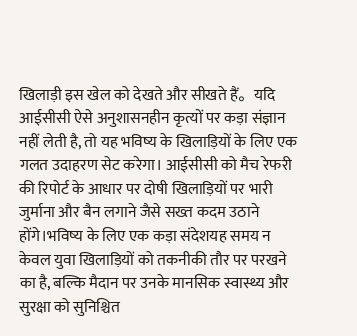खिलाड़ी इस खेल को देखते और सीखते हैं。यदि आईसीसी ऐसे अनुशासनहीन कृत्यों पर कड़ा संज्ञान नहीं लेती है, तो यह भविष्य के खिलाड़ियों के लिए एक गलत उदाहरण सेट करेगा। आईसीसी को मैच रेफरी की रिपोर्ट के आधार पर दोषी खिलाड़ियों पर भारी जुर्माना और बैन लगाने जैसे सख्त कदम उठाने होंगे।भविष्य के लिए एक कड़ा संदेशयह समय न केवल युवा खिलाड़ियों को तकनीकी तौर पर परखने का है, बल्कि मैदान पर उनके मानसिक स्वास्थ्य और सुरक्षा को सुनिश्चित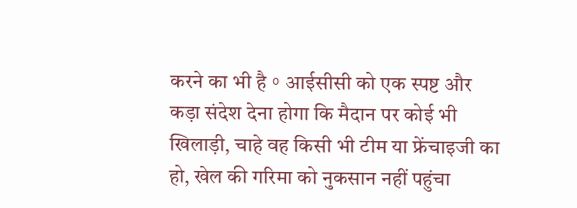करने का भी है。आईसीसी को एक स्पष्ट और कड़ा संदेश देना होगा कि मैदान पर कोई भी खिलाड़ी, चाहे वह किसी भी टीम या फ्रेंचाइजी का हो, खेल की गरिमा को नुकसान नहीं पहुंचा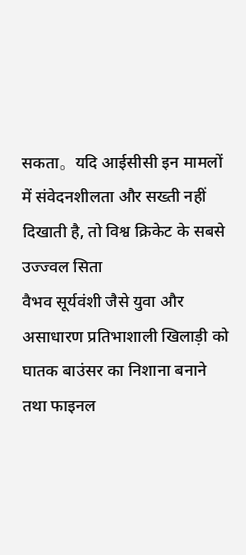सकता。यदि आईसीसी इन मामलों में संवेदनशीलता और सख्ती नहीं दिखाती है, तो विश्व क्रिकेट के सबसे उज्ज्वल सिता
वैभव सूर्यवंशी जैसे युवा और असाधारण प्रतिभाशाली खिलाड़ी को घातक बाउंसर का निशाना बनाने तथा फाइनल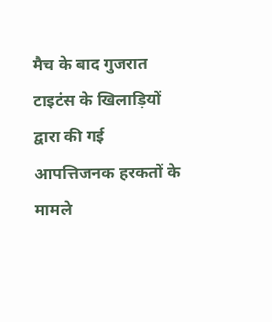मैच के बाद गुजरात टाइटंस के खिलाड़ियों द्वारा की गई आपत्तिजनक हरकतों के मामले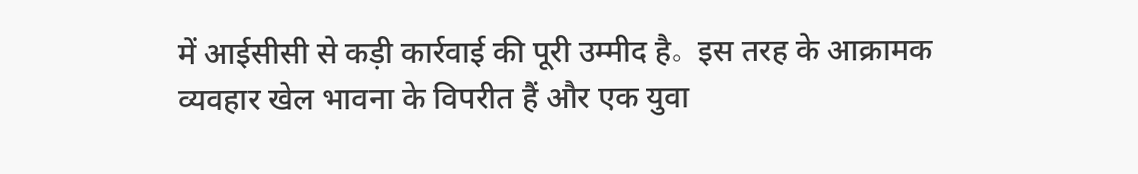में आईसीसी से कड़ी कार्रवाई की पूरी उम्मीद है。इस तरह के आक्रामक व्यवहार खेल भावना के विपरीत हैं और एक युवा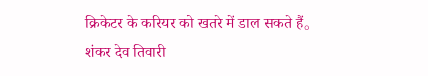क्रिकेटर के करियर को खतरे में डाल सकते हैं。
शंकर देव तिवारी